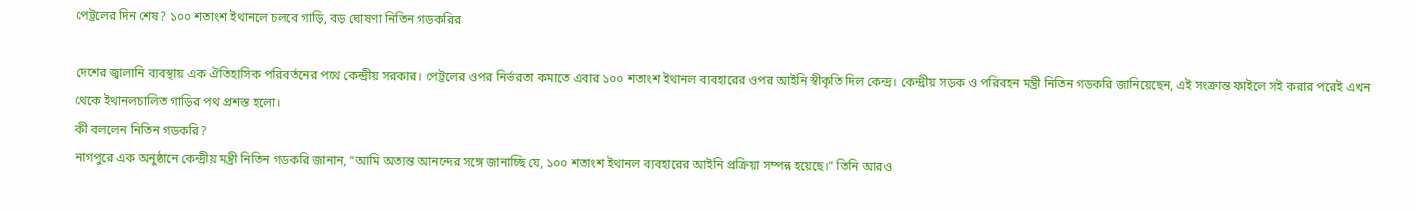পেট্রলের দিন শেষ? ১০০ শতাংশ ইথানলে চলবে গাড়ি, বড় ঘোষণা নিতিন গডকরির

দেশের জ্বালানি ব্যবস্থায় এক ঐতিহাসিক পরিবর্তনের পথে কেন্দ্রীয় সরকার। পেট্রলের ওপর নির্ভরতা কমাতে এবার ১০০ শতাংশ ইথানল ব্যবহারের ওপর আইনি স্বীকৃতি দিল কেন্দ্র। কেন্দ্রীয় সড়ক ও পরিবহন মন্ত্রী নিতিন গডকরি জানিয়েছেন, এই সংক্রান্ত ফাইলে সই করার পরেই এখন থেকে ইথানলচালিত গাড়ির পথ প্রশস্ত হলো।
কী বললেন নিতিন গডকরি?
নাগপুরে এক অনুষ্ঠানে কেন্দ্রীয় মন্ত্রী নিতিন গডকরি জানান, “আমি অত্যন্ত আনন্দের সঙ্গে জানাচ্ছি যে, ১০০ শতাংশ ইথানল ব্যবহারের আইনি প্রক্রিয়া সম্পন্ন হয়েছে।” তিনি আরও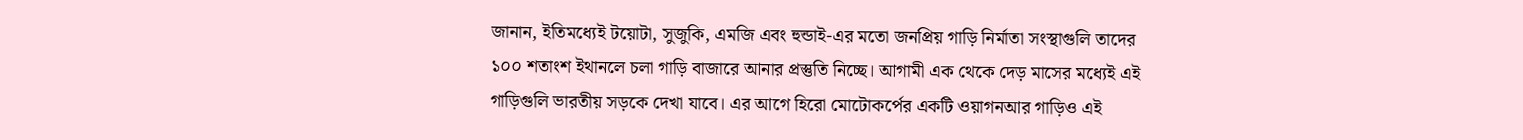জানান, ইতিমধ্যেই টয়োটা, সুজুকি, এমজি এবং হুন্ডাই-এর মতো জনপ্রিয় গাড়ি নির্মাতা সংস্থাগুলি তাদের ১০০ শতাংশ ইথানলে চলা গাড়ি বাজারে আনার প্রস্তুতি নিচ্ছে। আগামী এক থেকে দেড় মাসের মধ্যেই এই গাড়িগুলি ভারতীয় সড়কে দেখা যাবে। এর আগে হিরো মোটোকর্পের একটি ওয়াগনআর গাড়িও এই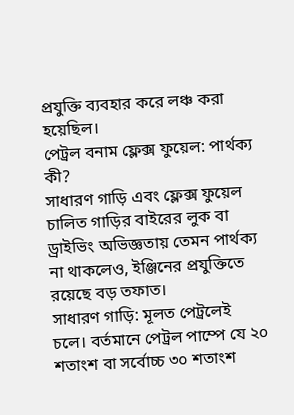প্রযুক্তি ব্যবহার করে লঞ্চ করা হয়েছিল।
পেট্রল বনাম ফ্লেক্স ফুয়েল: পার্থক্য কী?
সাধারণ গাড়ি এবং ফ্লেক্স ফুয়েল চালিত গাড়ির বাইরের লুক বা ড্রাইভিং অভিজ্ঞতায় তেমন পার্থক্য না থাকলেও, ইঞ্জিনের প্রযুক্তিতে রয়েছে বড় তফাত।
সাধারণ গাড়ি: মূলত পেট্রলেই চলে। বর্তমানে পেট্রল পাম্পে যে ২০ শতাংশ বা সর্বোচ্চ ৩০ শতাংশ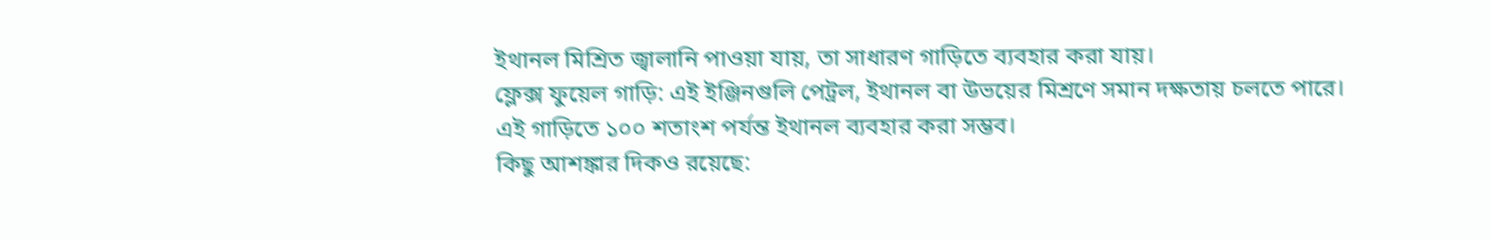ইথানল মিশ্রিত জ্বালানি পাওয়া যায়, তা সাধারণ গাড়িতে ব্যবহার করা যায়।
ফ্লেক্স ফুয়েল গাড়ি: এই ইঞ্জিনগুলি পেট্রল, ইথানল বা উভয়ের মিশ্রণে সমান দক্ষতায় চলতে পারে। এই গাড়িতে ১০০ শতাংশ পর্যন্ত ইথানল ব্যবহার করা সম্ভব।
কিছু আশঙ্কার দিকও রয়েছে: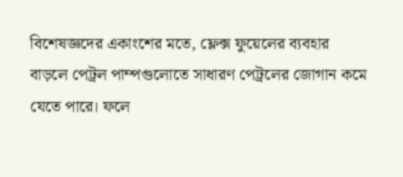বিশেষজ্ঞদের একাংশের মতে, ফ্লেক্স ফুয়েলের ব্যবহার বাড়লে পেট্রল পাম্পগুলোতে সাধারণ পেট্রলের জোগান কমে যেতে পারে। ফলে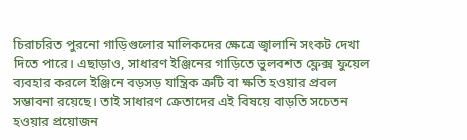চিরাচরিত পুরনো গাড়িগুলোর মালিকদের ক্ষেত্রে জ্বালানি সংকট দেখা দিতে পারে। এছাড়াও, সাধারণ ইঞ্জিনের গাড়িতে ভুলবশত ফ্লেক্স ফুয়েল ব্যবহার করলে ইঞ্জিনে বড়সড় যান্ত্রিক ত্রুটি বা ক্ষতি হওয়ার প্রবল সম্ভাবনা রয়েছে। তাই সাধারণ ক্রেতাদের এই বিষয়ে বাড়তি সচেতন হওয়ার প্রয়োজন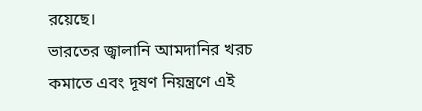রয়েছে।
ভারতের জ্বালানি আমদানির খরচ কমাতে এবং দূষণ নিয়ন্ত্রণে এই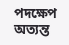পদক্ষেপ অত্যন্ত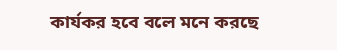কার্যকর হবে বলে মনে করছে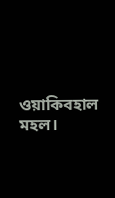ওয়াকিবহাল মহল।